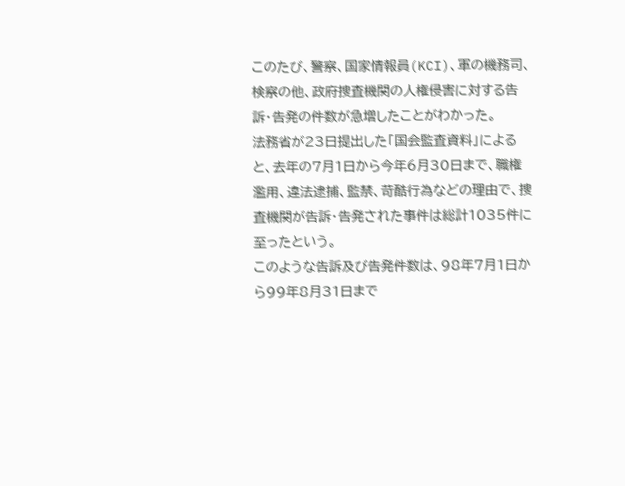このたび、警察、国家情報員(KCI)、軍の機務司、検察の他、政府捜査機関の人権侵害に対する告訴・告発の件数が急増したことがわかった。
法務省が23日提出した「国会監査資料」によると、去年の7月1日から今年6月30日まで、職権濫用、違法逮捕、監禁、苛酷行為などの理由で、捜査機関が告訴・告発された事件は総計1035件に至ったという。
このような告訴及び告発件数は、98年7月1日から99年8月31日まで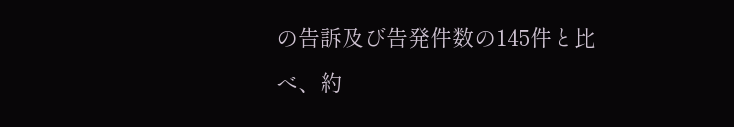の告訴及び告発件数の145件と比べ、約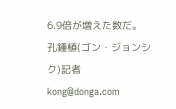6.9倍が増えた数だ。
孔鍾植(ゴン・ジョンシク)記者 kong@donga.com